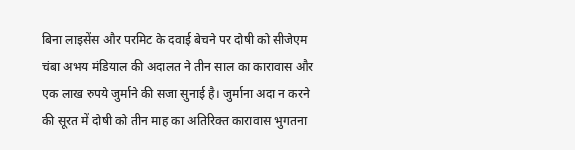बिना लाइसेंस और परमिट के दवाई बेचने पर दोषी को सीजेएम चंबा अभय मंडियाल की अदालत ने तीन साल का कारावास और एक लाख रुपये जुर्माने की सजा सुनाई है। जुर्माना अदा न करने की सूरत में दोषी को तीन माह का अतिरिक्त कारावास भुगतना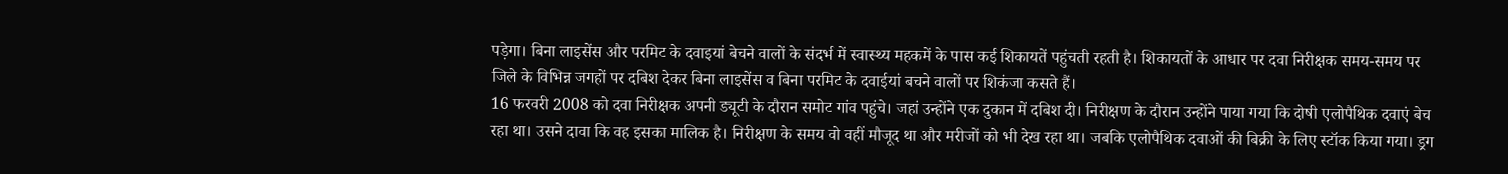पड़ेगा। बिना लाइसेंस और परमिट के दवाइयां बेचने वालों के संदर्भ में स्वास्थ्य महकमें के पास कई शिकायतें पहुंचती रहती है। शिकायतों के आधार पर दवा निरीक्षक समय-समय पर जिले के विभिन्न जगहों पर दबिश देकर बिना लाइसेंस व बिना परमिट के दवाईयां बचने वालों पर शिकंजा कसते हैं।
16 फरवरी 2008 को दवा निरीक्षक अपनी ड्यूटी के दौरान समोट गांव पहुंचे। जहां उन्होंने एक दुकान में दबिश दी। निरीक्षण के दौरान उन्होंने पाया गया कि दोषी एलोपैथिक दवाएं बेच रहा था। उसने दावा कि वह इसका मालिक है। निरीक्षण के समय वो वहीं मौजूद था और मरीजों को भी देख रहा था। जबकि एलोपैथिक दवाओं की बिक्री के लिए स्टॉक किया गया। ड्रग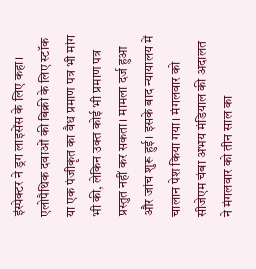इंस्पेक्टर ने ड्रग लाइसेंस के लिए कहा।
एलोपैथिक दवाओं की बिक्री के लिए स्टॉक या एक पंजीकृत का वैध प्रमाण पत्र भी मांग भी की, लेकिन उक्त कोई भी प्रमाण पत्र प्रस्तुत नहीं कर सकता। मामला दर्ज हुआ और जांच शुरू हुई। इसके बाद न्यायालय में चालान पेश किया गया। मंगलवार को सीजेएम चंबा अभय मंडियाल की अदालत ने मंगलवार को तीन साल का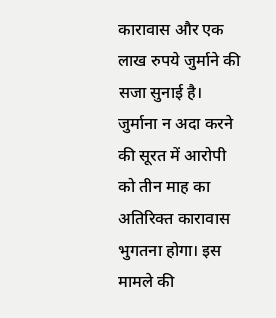कारावास और एक लाख रुपये जुर्माने की सजा सुनाई है। जुर्माना न अदा करने की सूरत में आरोपी को तीन माह का अतिरिक्त कारावास भुगतना होगा। इस मामले की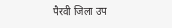पैरवी जिला उप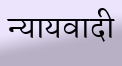न्यायवादी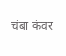चंबा कंवर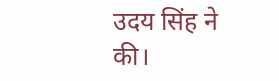उदय सिंह ने की।